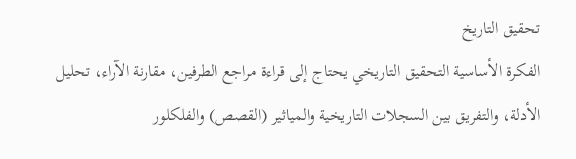تحقيق التاريخ
الفكرة الأساسية التحقيق التاريخي يحتاج إلى قراءة مراجع الطرفين، مقارنة الآراء، تحليل الأدلة، والتفريق بين السجلات التاريخية والمياثير (القصص) والفلكلور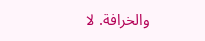والخرافة. لا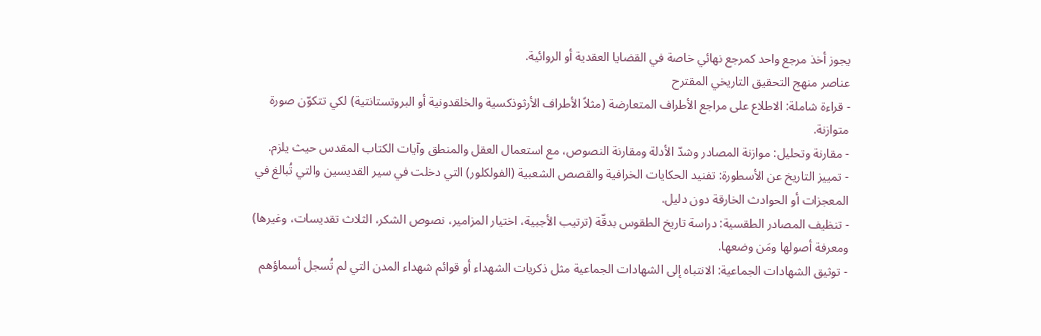يجوز أخذ مرجع واحد كمرجع نهائي خاصة في القضايا العقدية أو الروائية.
عناصر منهج التحقيق التاريخي المقترح
- قراءة شاملة: الاطلاع على مراجع الأطراف المتعارضة (مثلاً الأطراف الأرثوذكسية والخلقدونية أو البروتستانتية) لكي تتكوّن صورة متوازنة.
- مقارنة وتحليل: موازنة المصادر وشدّ الأدلة ومقارنة النصوص، مع استعمال العقل والمنطق وآيات الكتاب المقدس حيث يلزم.
- تمييز التاريخ عن الأسطورة: تفنيد الحكايات الخرافية والقصص الشعبية (الفولكلور) التي دخلت في سير القديسين والتي تُبالغ في المعجزات أو الحوادث الخارقة دون دليل.
- تنظيف المصادر الطقسية: دراسة تاريخ الطقوس بدقّة (ترتيب الأجبية، اختيار المزامير، نصوص الشكر، الثلاث تقديسات، وغيرها) ومعرفة أصولها ومَن وضعها.
- توثيق الشهادات الجماعية: الانتباه إلى الشهادات الجماعية مثل ذكريات الشهداء أو قوائم شهداء المدن التي لم تُسجل أسماؤهم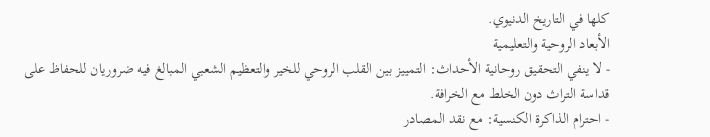كلها في التاريخ الدنيوي.
الأبعاد الروحية والتعليمية
- لا ينفي التحقيق روحانية الأحداث: التمييز بين القلب الروحي للخير والتعظيم الشعبي المبالغ فيه ضروريان للحفاظ على قداسة التراث دون الخلط مع الخرافة.
- احترام الذاكرة الكنسية: مع نقد المصادر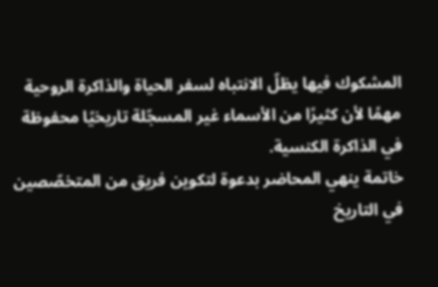المشكوك فيها يظلّ الانتباه لسفر الحياة والذاكرة الروحية مهمًا لأن كثيرًا من الأسماء غير المسجّلة تاريخيًا محفوظة في الذاكرة الكنسية.
خاتمة ينهي المحاضر بدعوة لتكوين فريق من المتخصّصين في التاريخ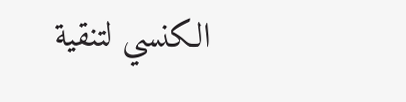الكنسي لتنقية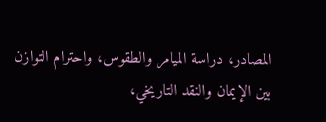المصادر، دراسة الميامر والطقوس، واحترام التوازن بين الإيمان والنقد التاريخي،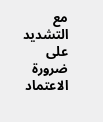مع التشديد على ضرورة الاعتماد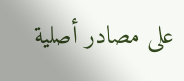على مصادر أصلية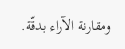ومقارنة الآراء بدقّة.